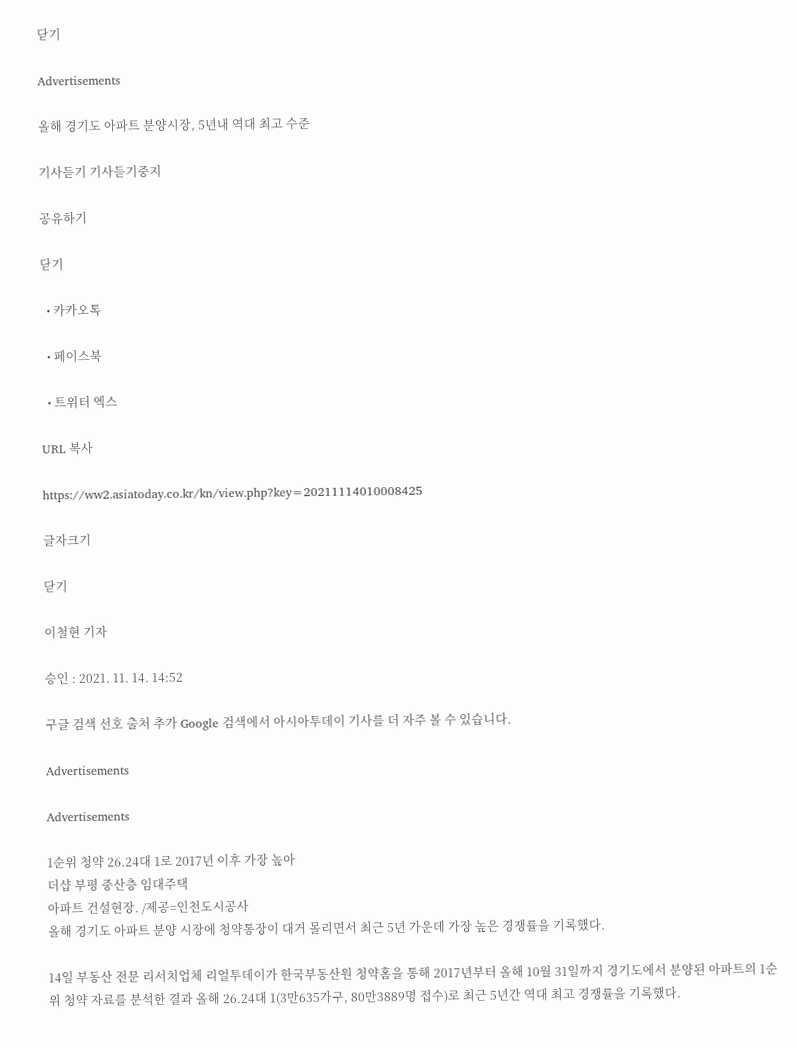닫기

Advertisements

올해 경기도 아파트 분양시장, 5년내 역대 최고 수준

기사듣기 기사듣기중지

공유하기

닫기

  • 카카오톡

  • 페이스북

  • 트위터 엑스

URL 복사

https://ww2.asiatoday.co.kr/kn/view.php?key=20211114010008425

글자크기

닫기

이철현 기자

승인 : 2021. 11. 14. 14:52

구글 검색 선호 출처 추가 Google 검색에서 아시아투데이 기사를 더 자주 볼 수 있습니다.

Advertisements

Advertisements

1순위 청약 26.24대 1로 2017년 이후 가장 높아
더샵 부평 중산층 임대주택
아파트 건설현장. /제공=인천도시공사
올해 경기도 아파트 분양 시장에 청약통장이 대거 몰리면서 최근 5년 가운데 가장 높은 경쟁률을 기록했다.

14일 부동산 전문 리서치업체 리얼투데이가 한국부동산원 청약홈을 통해 2017년부터 올해 10월 31일까지 경기도에서 분양된 아파트의 1순위 청약 자료를 분석한 결과 올해 26.24대 1(3만635가구, 80만3889명 접수)로 최근 5년간 역대 최고 경쟁률을 기록했다.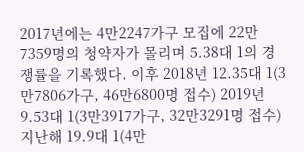2017년에는 4만2247가구 모집에 22만7359명의 청약자가 몰리며 5.38대 1의 경쟁률을 기록했다. 이후 2018년 12.35대 1(3만7806가구, 46만6800명 접수) 2019년 9.53대 1(3만3917가구, 32만3291명 접수) 지난해 19.9대 1(4만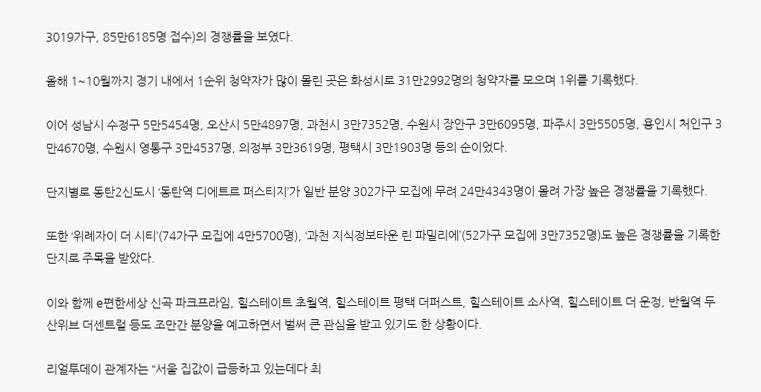3019가구, 85만6185명 접수)의 경쟁률을 보였다.

올해 1~10월까지 경기 내에서 1순위 청약자가 많이 몰린 곳은 화성시로 31만2992명의 청약자를 모으며 1위를 기록했다.

이어 성남시 수정구 5만5454명, 오산시 5만4897명, 과천시 3만7352명, 수원시 장안구 3만6095명, 파주시 3만5505명, 용인시 처인구 3만4670명, 수원시 영통구 3만4537명, 의정부 3만3619명, 평택시 3만1903명 등의 순이었다.

단지별로 동탄2신도시 ‘동탄역 디에트르 퍼스티지’가 일반 분양 302가구 모집에 무려 24만4343명이 몰려 가장 높은 경쟁률을 기록했다.

또한 ‘위례자이 더 시티’(74가구 모집에 4만5700명), ‘과천 지식정보타운 린 파밀리에’(52가구 모집에 3만7352명)도 높은 경쟁률을 기록한 단지로 주목을 받았다.

이와 함께 e편한세상 신곡 파크프라임, 힐스테이트 초월역, 힐스테이트 평택 더퍼스트, 힐스테이트 소사역, 힐스테이트 더 운정, 반월역 두산위브 더센트럴 등도 조만간 분양을 예고하면서 벌써 큰 관심을 받고 있기도 한 상황이다.

리얼투데이 관계자는 “서울 집값이 급등하고 있는데다 최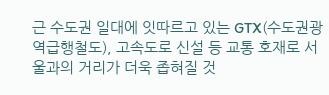근 수도권 일대에 잇따르고 있는 GTX(수도권광역급행철도), 고속도로 신설 등 교통 호재로 서울과의 거리가 더욱 좁혀질 것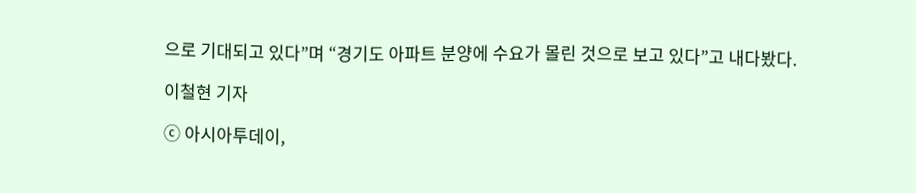으로 기대되고 있다”며 “경기도 아파트 분양에 수요가 몰린 것으로 보고 있다”고 내다봤다.

이철현 기자

ⓒ 아시아투데이,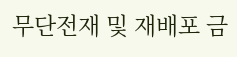무단전재 및 재배포 금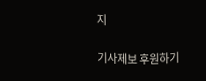지

기사제보 후원하기